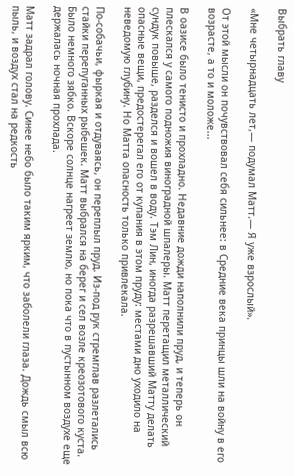Выбрать главу

«Мне четырнадцать лет,— подумал Матт.— Я уже взрослый».

От этой мысли он почувствовал себя сильнее: в Средние века принцы шли на войну в его возрасте, а то и моложе...

В оазисе было тенисто и прохладно. Недавние дожди наполнили пруд, и теперь он плескался у самого подножия виноградной шпалеры. Матт перетащил металлический сундук повыше, разделся и вошел в воду. Тэм Лин, иногда разрешавший Матту делать опасные вещи, предостерегал его от купания в этом пруду: местами дно уходило на неведомую глубину. Но Матта опасность только привлекала.

По-собачьи, фыркая и отдуваясь, он переплыл пруд. Из-под рук стремглав разлетались стайки перепуганных рыбешек. Матт выбрался на берег и сел возле креозотового куста. Было немного зябко. Вскоре солнце нагреет землю, но пока что в пустынном воздухе еще держалась ночная прохлада.

Матт задрал голову. Синее небо было таким ярким, что заболели глаза. Дождь смыл всю пыль, и воздух стал на редкость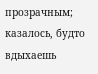прозрачным; казалось, будто вдыхаешь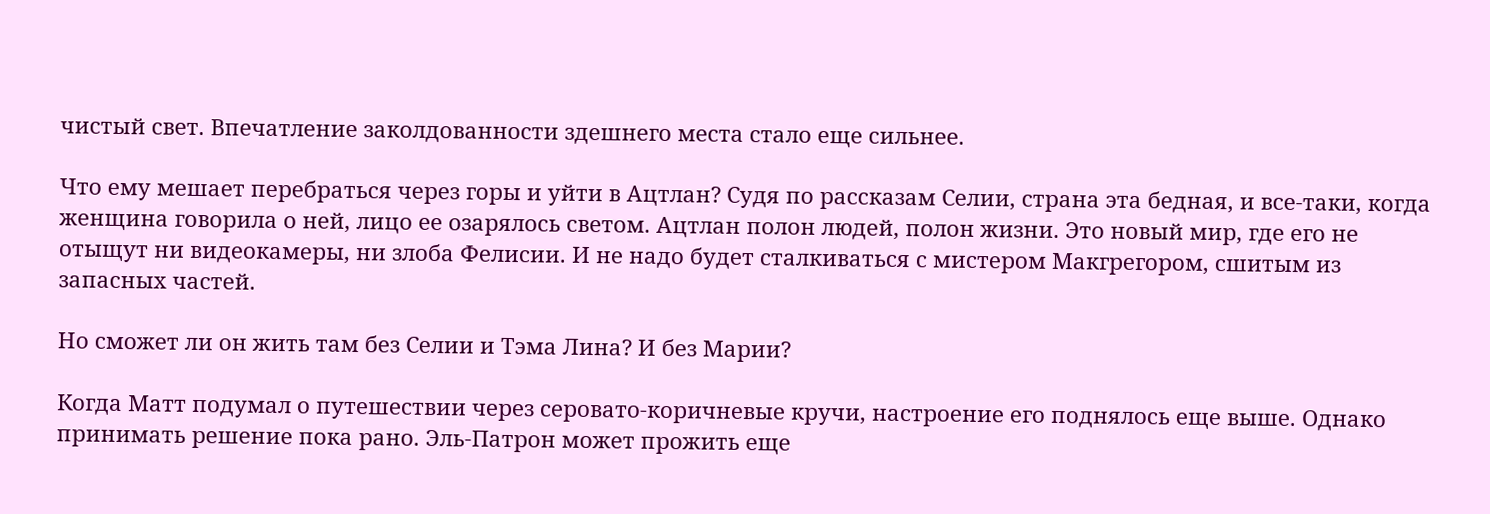чистый свет. Впечатление заколдованности здешнего места стало еще сильнее.

Что ему мешает перебраться через горы и уйти в Ацтлан? Судя по рассказам Селии, страна эта бедная, и все-таки, когда женщина говорила о ней, лицо ее озарялось светом. Ацтлан полон людей, полон жизни. Это новый мир, где его не отыщут ни видеокамеры, ни злоба Фелисии. И не надо будет сталкиваться с мистером Макгрегором, сшитым из запасных частей.

Но сможет ли он жить там без Селии и Тэма Лина? И без Марии?

Когда Матт подумал о путешествии через серовато-коричневые кручи, настроение его поднялось еще выше. Однако принимать решение пока рано. Эль-Патрон может прожить еще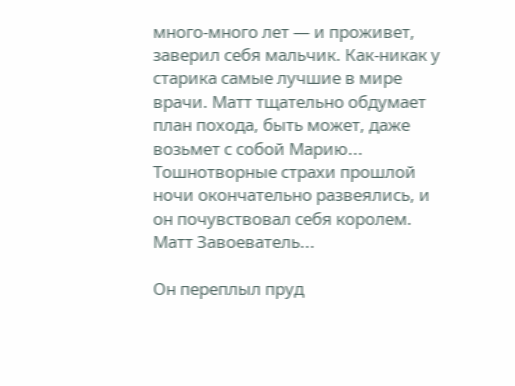много-много лет — и проживет, заверил себя мальчик. Как-никак у старика самые лучшие в мире врачи. Матт тщательно обдумает план похода, быть может, даже возьмет с собой Марию... Тошнотворные страхи прошлой ночи окончательно развеялись, и он почувствовал себя королем. Матт Завоеватель...

Он переплыл пруд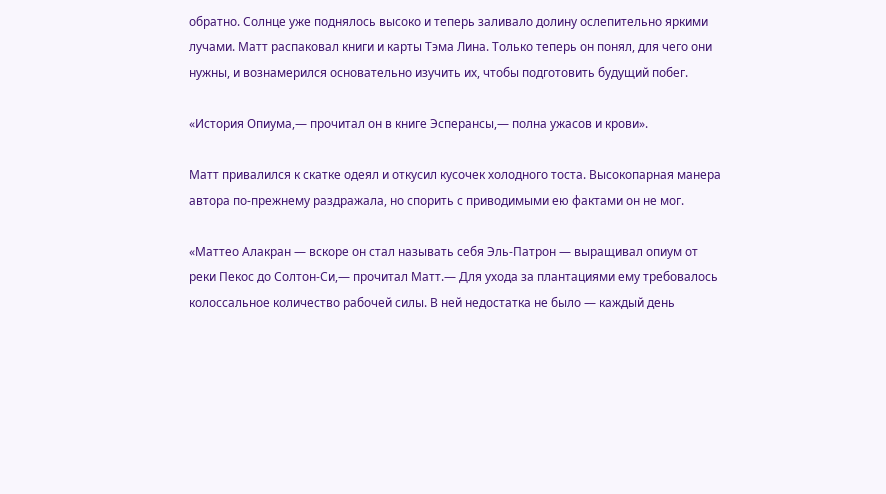обратно. Солнце уже поднялось высоко и теперь заливало долину ослепительно яркими лучами. Матт распаковал книги и карты Тэма Лина. Только теперь он понял, для чего они нужны, и вознамерился основательно изучить их, чтобы подготовить будущий побег.

«История Опиума,— прочитал он в книге Эсперансы,— полна ужасов и крови».

Матт привалился к скатке одеял и откусил кусочек холодного тоста. Высокопарная манера автора по-прежнему раздражала, но спорить с приводимыми ею фактами он не мог.

«Маттео Алакран — вскоре он стал называть себя Эль-Патрон — выращивал опиум от реки Пекос до Солтон-Си,— прочитал Матт.— Для ухода за плантациями ему требовалось колоссальное количество рабочей силы. В ней недостатка не было — каждый день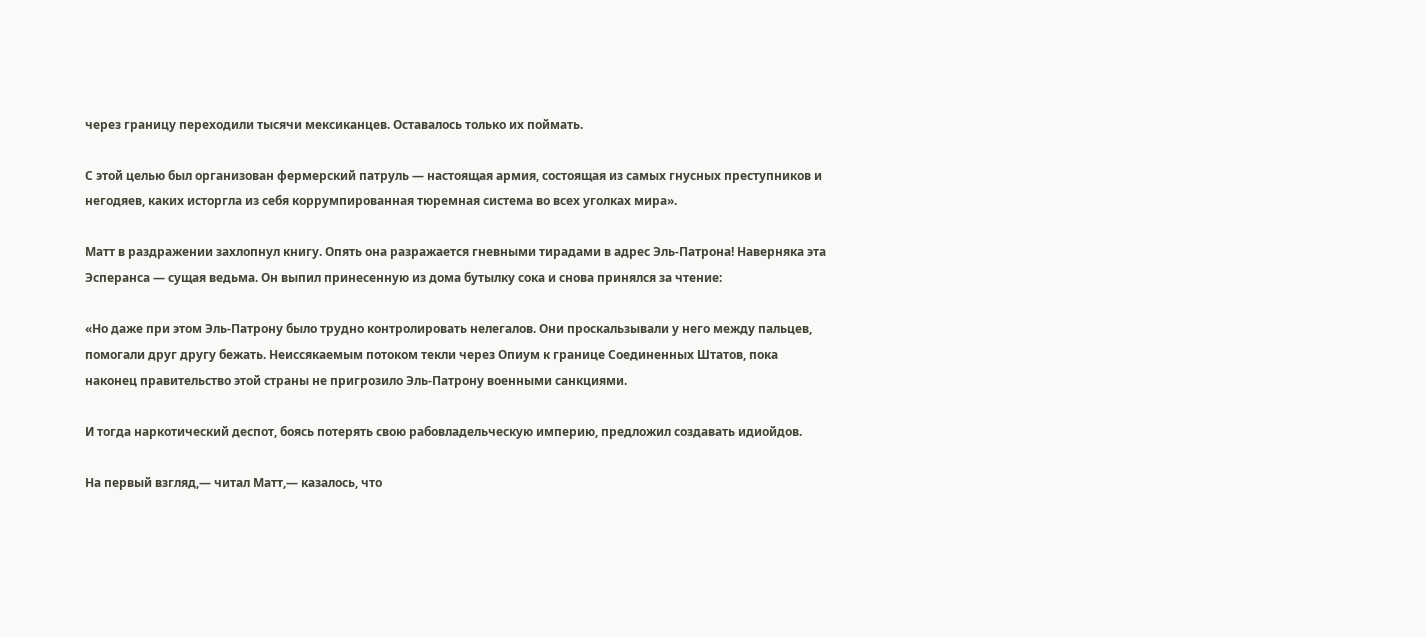через границу переходили тысячи мексиканцев. Оставалось только их поймать.

С этой целью был организован фермерский патруль — настоящая армия, состоящая из самых гнусных преступников и негодяев, каких исторгла из себя коррумпированная тюремная система во всех уголках мира».

Матт в раздражении захлопнул книгу. Опять она разражается гневными тирадами в адрес Эль-Патрона! Наверняка эта Эсперанса — сущая ведьма. Он выпил принесенную из дома бутылку сока и снова принялся за чтение:

«Но даже при этом Эль-Патрону было трудно контролировать нелегалов. Они проскальзывали у него между пальцев, помогали друг другу бежать. Неиссякаемым потоком текли через Опиум к границе Соединенных Штатов, пока наконец правительство этой страны не пригрозило Эль-Патрону военными санкциями.

И тогда наркотический деспот, боясь потерять свою рабовладельческую империю, предложил создавать идиойдов.

На первый взгляд,— читал Матт,— казалось, что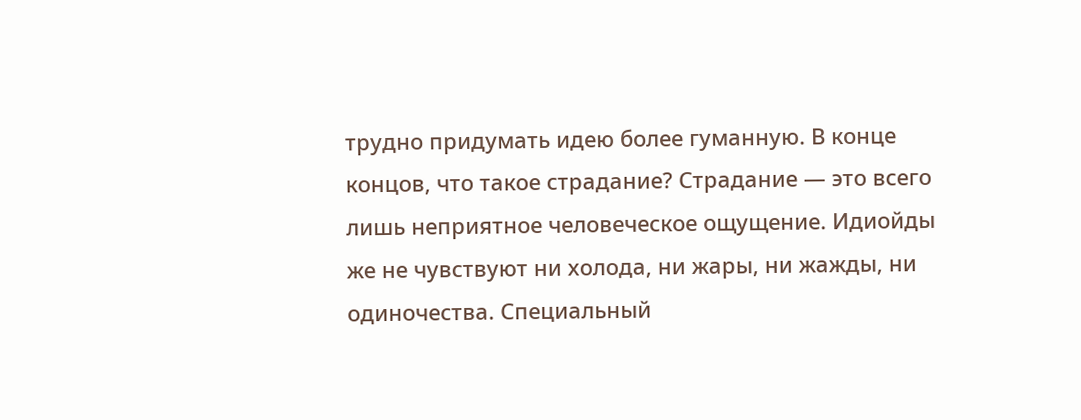трудно придумать идею более гуманную. В конце концов, что такое страдание? Страдание — это всего лишь неприятное человеческое ощущение. Идиойды же не чувствуют ни холода, ни жары, ни жажды, ни одиночества. Специальный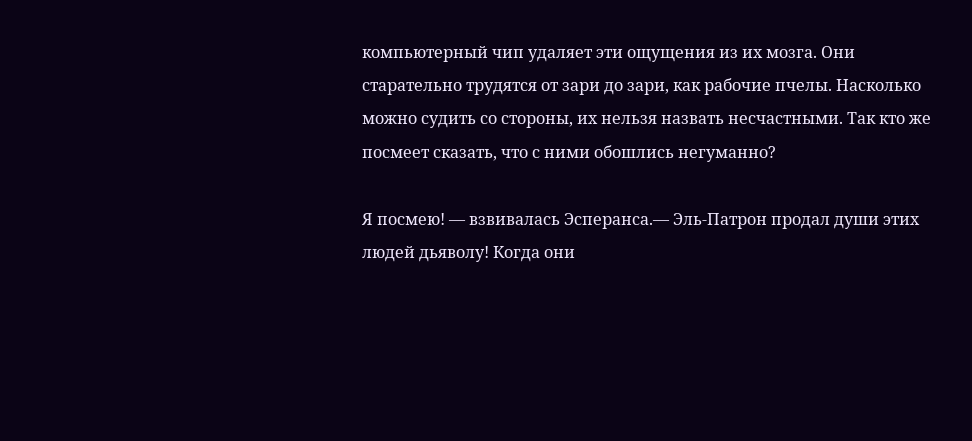компьютерный чип удаляет эти ощущения из их мозга. Они старательно трудятся от зари до зари, как рабочие пчелы. Насколько можно судить со стороны, их нельзя назвать несчастными. Так кто же посмеет сказать, что с ними обошлись негуманно?

Я посмею! — взвивалась Эсперанса.— Эль-Патрон продал души этих людей дьяволу! Когда они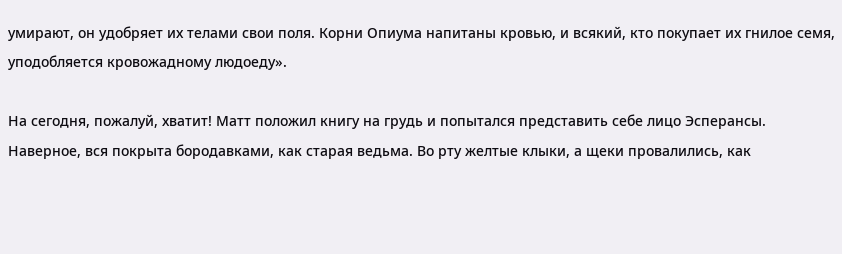умирают, он удобряет их телами свои поля. Корни Опиума напитаны кровью, и всякий, кто покупает их гнилое семя, уподобляется кровожадному людоеду».

На сегодня, пожалуй, хватит! Матт положил книгу на грудь и попытался представить себе лицо Эсперансы. Наверное, вся покрыта бородавками, как старая ведьма. Во рту желтые клыки, а щеки провалились, как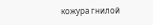кожура гнилой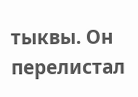тыквы. Он перелистал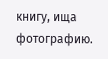книгу, ища фотографию.